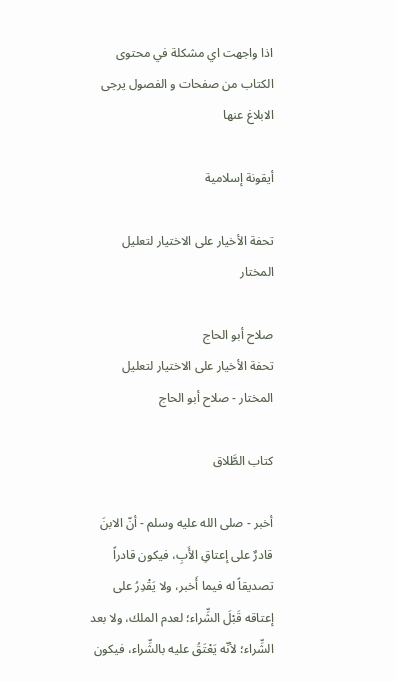اذا واجهت اي مشكلة في محتوى الكتاب من صفحات و الفصول يرجى الابلاغ عنها

أيقونة إسلامية

تحفة الأخيار على الاختيار لتعليل المختار

صلاح أبو الحاج
تحفة الأخيار على الاختيار لتعليل المختار - صلاح أبو الحاج

كتاب الطَّلاق

أخبر - صلى الله عليه وسلم - أنّ الابنَ قادرٌ على إعتاقِ الأَبِ، فيكون قادراً تصديقاً له فيما أَخبر، ولا يَقْدِرُ على إعتاقه قَبْلَ الشِّراء؛ لعدم الملك، ولا بعد الشِّراء؛ لأنّه يَعْتَقُ عليه بالشِّراء، فيكون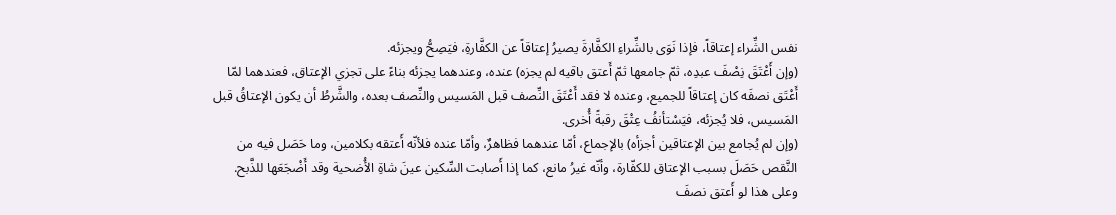نفس الشِّراء إعتاقاً، فإذا نَوَى بالشِّراءِ الكفَّارةَ يصيرُ إعتاقاً عن الكفَّارةِ، فيَصِحُّ ويجزئه.
(وإن أَعْتَقَ نِصْفَ عبدِه، ثمّ جامعها ثمّ أَعتق باقيه لم يجزه) عنده، وعندهما يجزئه بناءً على تجزي الإعتاق، فعندهما لمّا أَعْتَق نصفَه كان إعتاقاً للجميع، وعنده لا فقد أَعْتَقَ النِّصف قبل المَسيس والنِّصف بعده، والشَّرطُ أن يكون الإعتاقُ قبل المَسيس، فلا يُجزئه، فيَسْتأنفُ عِتْقَ رقبةً أُخرى.
(وإن لم يُجامع بين الإعتاقين أجزأه) بالإجماع، أمّا عندهما فظاهرٌ، وأمّا عنده فلأنّه أَعتقه بكلامين، وما حَصَل فيه من النَّقص حَصَلَ بسبب الإعتاق للكفّارة، وأنّه غيرُ مانع، كما إذا أَصابت السِّكين عينَ شاةِ الأُضحية وقد أَضْجَعَها للذَّبح.
وعلى هذا لو أَعتق نصفَ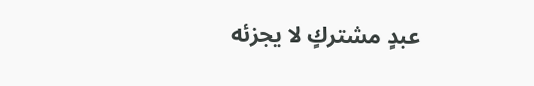عبدٍ مشتركٍ لا يجزئه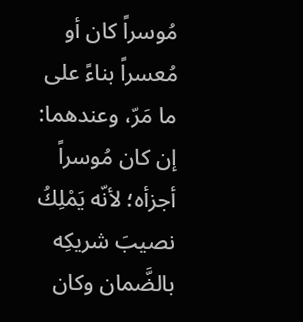مُوسراً كان أو مُعسراً بناءً على ما مَرّ، وعندهما: إن كان مُوسراً أجزأه؛ لأنّه يَمْلِكُ نصيبَ شريكِه بالضَّمان وكان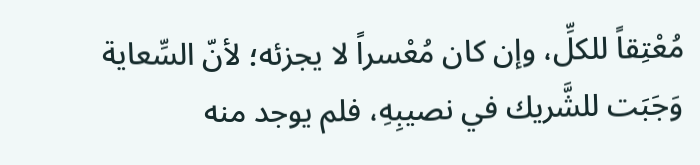مُعْتِقاً للكلِّ، وإن كان مُعْسراً لا يجزئه؛ لأنّ السِّعاية وَجَبَت للشَّريك في نصيبِهِ، فلم يوجد منه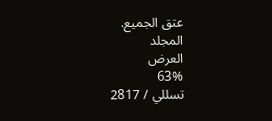عتق الجميع.
المجلد
العرض
63%
تسللي / 2817